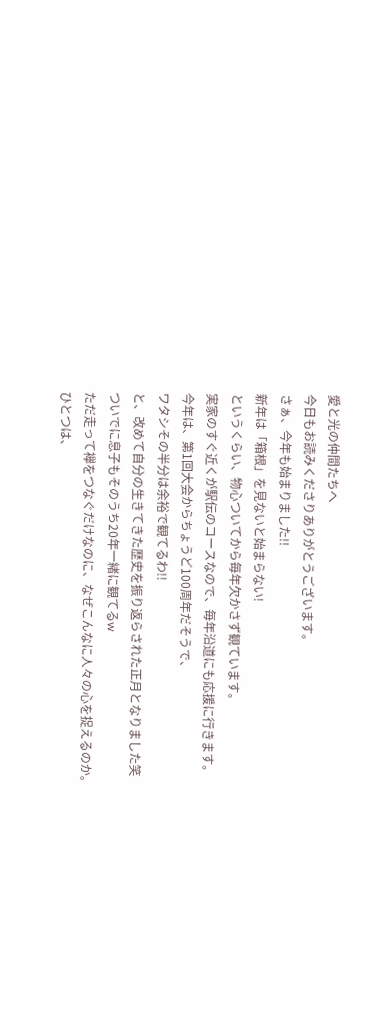愛と光の仲間たちへ
今日もお読みくださりありがとうございます。
さぁ、今年も始まりました!!
新年は「箱根」を見ないと始まらない!
というくらい、物心ついてから毎年欠かさず観ています。
実家のすぐ近くが駅伝のコースなので、毎年沿道にも応援に行きます。
今年は、第1回大会からちょうど100周年だそうで、
ワタシその半分は余裕で観てるわ!!
と、改めて自分の生きてきた歴史を振り返らされた正月となりました笑
ついでに息子もそのうち20年一緒に観てるw
ただ走って襷をつなぐだけなのに、なぜこんなに人々の心を捉えるのか。
ひとつは、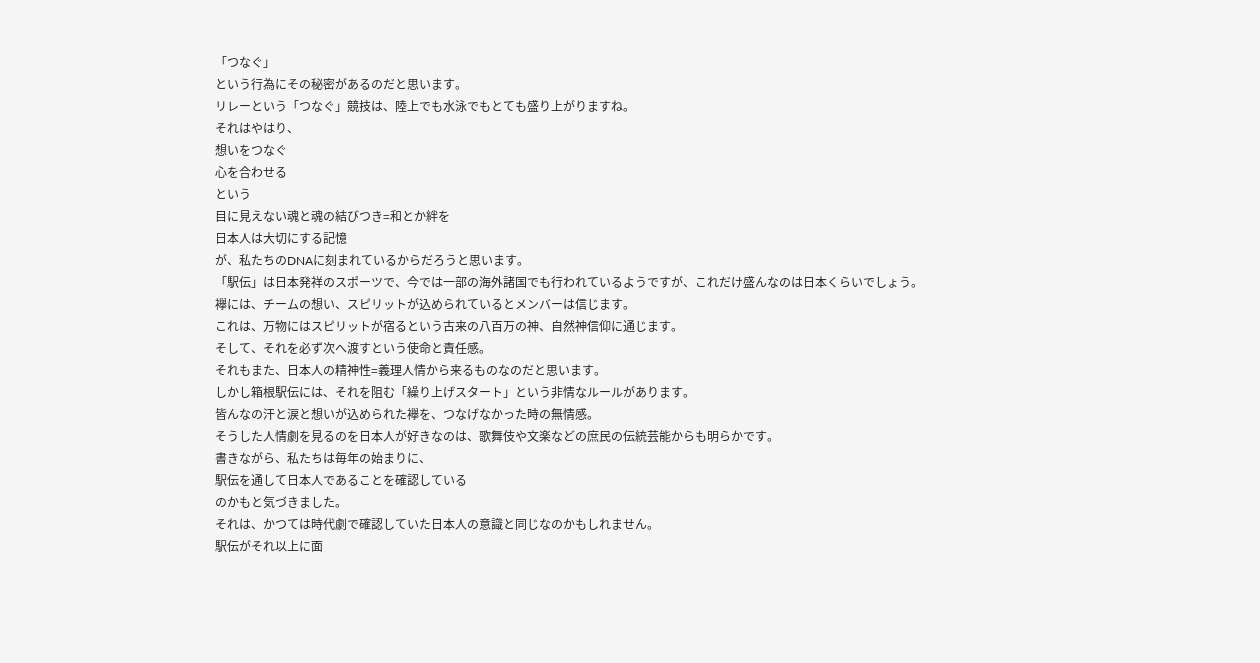「つなぐ」
という行為にその秘密があるのだと思います。
リレーという「つなぐ」競技は、陸上でも水泳でもとても盛り上がりますね。
それはやはり、
想いをつなぐ
心を合わせる
という
目に見えない魂と魂の結びつき=和とか絆を
日本人は大切にする記憶
が、私たちのDNAに刻まれているからだろうと思います。
「駅伝」は日本発祥のスポーツで、今では一部の海外諸国でも行われているようですが、これだけ盛んなのは日本くらいでしょう。
襷には、チームの想い、スピリットが込められているとメンバーは信じます。
これは、万物にはスピリットが宿るという古来の八百万の神、自然神信仰に通じます。
そして、それを必ず次へ渡すという使命と責任感。
それもまた、日本人の精神性=義理人情から来るものなのだと思います。
しかし箱根駅伝には、それを阻む「繰り上げスタート」という非情なルールがあります。
皆んなの汗と涙と想いが込められた襷を、つなげなかった時の無情感。
そうした人情劇を見るのを日本人が好きなのは、歌舞伎や文楽などの庶民の伝統芸能からも明らかです。
書きながら、私たちは毎年の始まりに、
駅伝を通して日本人であることを確認している
のかもと気づきました。
それは、かつては時代劇で確認していた日本人の意識と同じなのかもしれません。
駅伝がそれ以上に面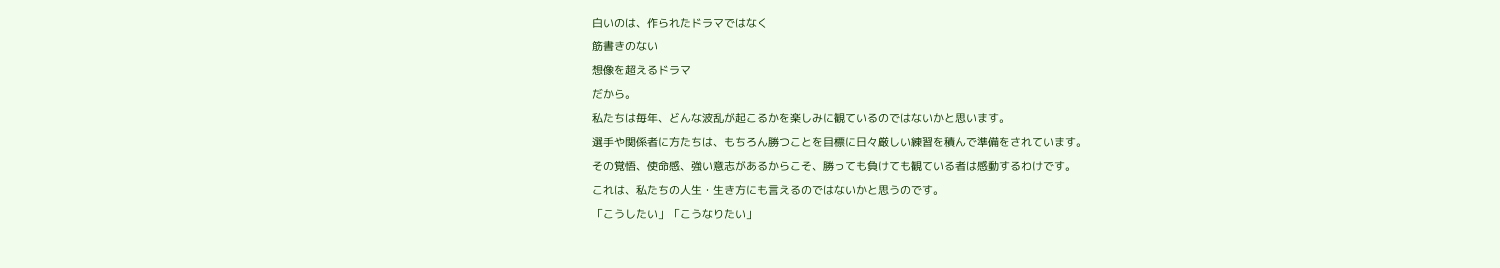白いのは、作られたドラマではなく
筋書きのない
想像を超えるドラマ
だから。
私たちは毎年、どんな波乱が起こるかを楽しみに観ているのではないかと思います。
選手や関係者に方たちは、もちろん勝つことを目標に日々厳しい練習を積んで準備をされています。
その覚悟、使命感、強い意志があるからこそ、勝っても負けても観ている者は感動するわけです。
これは、私たちの人生・生き方にも言えるのではないかと思うのです。
「こうしたい」「こうなりたい」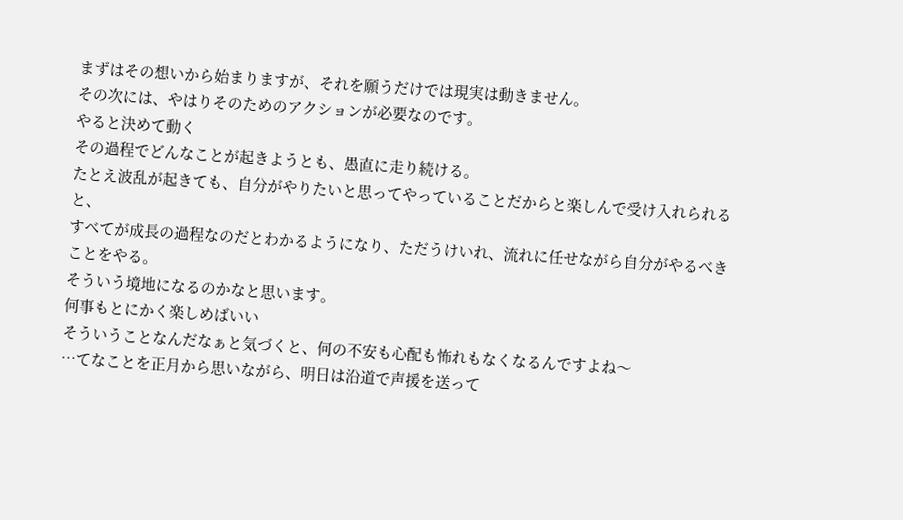まずはその想いから始まりますが、それを願うだけでは現実は動きません。
その次には、やはりそのためのアクションが必要なのです。
やると決めて動く
その過程でどんなことが起きようとも、愚直に走り続ける。
たとえ波乱が起きても、自分がやりたいと思ってやっていることだからと楽しんで受け入れられると、
すべてが成長の過程なのだとわかるようになり、ただうけいれ、流れに任せながら自分がやるべきことをやる。
そういう境地になるのかなと思います。
何事もとにかく楽しめばいい
そういうことなんだなぁと気づくと、何の不安も心配も怖れもなくなるんですよね〜
…てなことを正月から思いながら、明日は沿道で声援を送って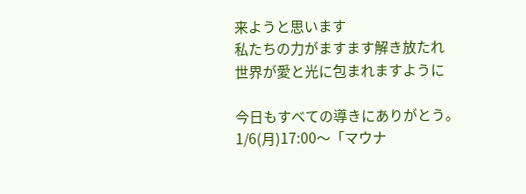来ようと思います
私たちの力がますます解き放たれ
世界が愛と光に包まれますように

今日もすべての導きにありがとう。
1/6(月)17:00〜「マウナ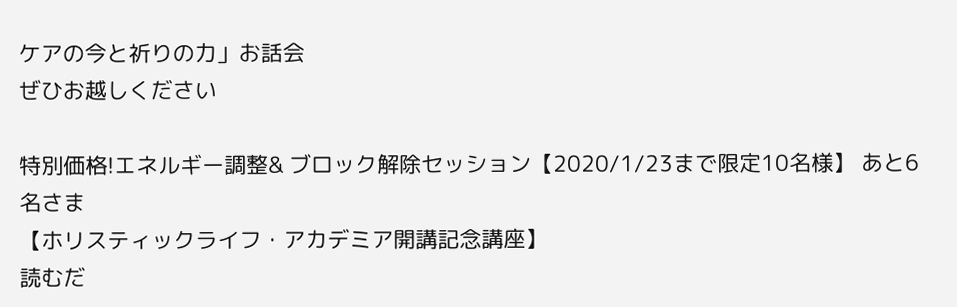ケアの今と祈りの力」お話会
ぜひお越しください

特別価格!エネルギー調整& ブロック解除セッション【2020/1/23まで限定10名様】 あと6名さま
【ホリスティックライフ・アカデミア開講記念講座】
読むだ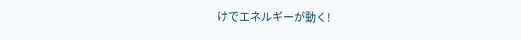けでエネルギーが動く!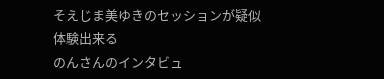そえじま美ゆきのセッションが疑似体験出来る
のんさんのインタビュ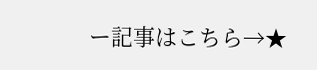ー記事はこちら→★